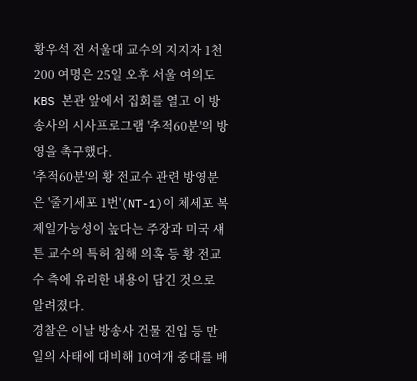황우석 전 서울대 교수의 지지자 1천200 여명은 25일 오후 서울 여의도 KBS 본관 앞에서 집회를 열고 이 방송사의 시사프로그램 '추적60분'의 방영을 촉구했다.
'추적60분'의 황 전교수 관련 방영분은 '줄기세포 1번'(NT-1)이 체세포 복제일가능성이 높다는 주장과 미국 섀튼 교수의 특허 침해 의혹 등 황 전교수 측에 유리한 내용이 담긴 것으로 알려졌다.
경찰은 이날 방송사 건물 진입 등 만일의 사태에 대비해 10여개 중대를 배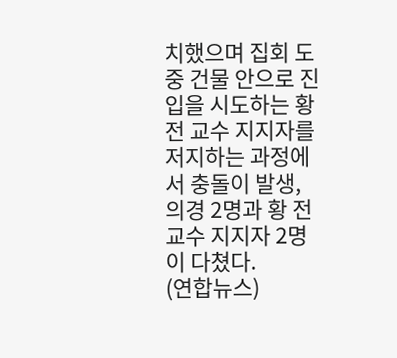치했으며 집회 도중 건물 안으로 진입을 시도하는 황 전 교수 지지자를 저지하는 과정에서 충돌이 발생, 의경 2명과 황 전 교수 지지자 2명이 다쳤다.
(연합뉴스)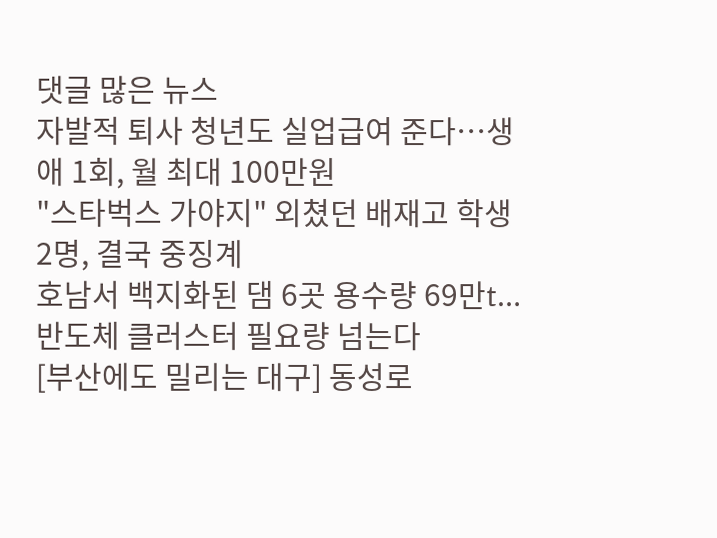댓글 많은 뉴스
자발적 퇴사 청년도 실업급여 준다…생애 1회, 월 최대 100만원
"스타벅스 가야지" 외쳤던 배재고 학생 2명, 결국 중징계
호남서 백지화된 댐 6곳 용수량 69만t… 반도체 클러스터 필요량 넘는다
[부산에도 밀리는 대구] 동성로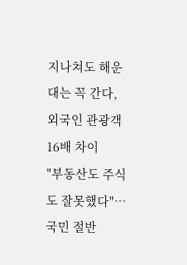지나쳐도 해운대는 꼭 간다, 외국인 관광객 16배 차이
"부동산도 주식도 잘못했다"…국민 절반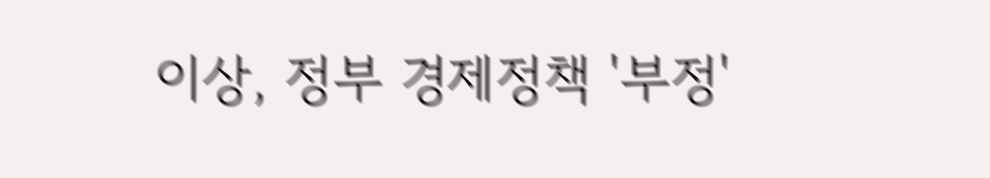이상, 정부 경제정책 '부정'